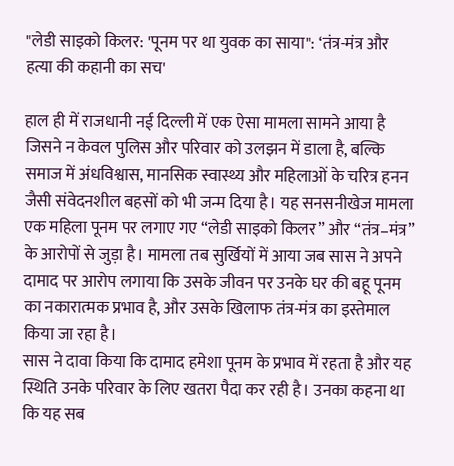"लेडी साइको किलर: 'पूनम पर था युवक का साया": ‘तंत्र-मंत्र और हत्या की कहानी का सच'

हाल ही में राजधानी नई दिल्ली में एक ऐसा मामला सामने आया है जिसने न केवल पुलिस और परिवार को उलझन में डाला है, बल्कि समाज में अंधविश्वास, मानसिक स्वास्थ्य और महिलाओं के चरित्र हनन जैसी संवेदनशील बहसों को भी जन्म दिया है। यह सनसनीखेज मामला एक महिला पूनम पर लगाए गए “लेडी साइको किलर” और “तंत्र–मंत्र” के आरोपों से जुड़ा है। मामला तब सुर्खियों में आया जब सास ने अपने दामाद पर आरोप लगाया कि उसके जीवन पर उनके घर की बहू पूनम का नकारात्मक प्रभाव है, और उसके खिलाफ तंत्र-मंत्र का इस्तेमाल किया जा रहा है।
सास ने दावा किया कि दामाद हमेशा पूनम के प्रभाव में रहता है और यह स्थिति उनके परिवार के लिए खतरा पैदा कर रही है। उनका कहना था कि यह सब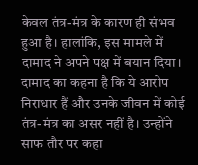केवल तंत्र-मंत्र के कारण ही संभव हुआ है। हालांकि, इस मामले में दामाद ने अपने पक्ष में बयान दिया। दामाद का कहना है कि ये आरोप निराधार हैं और उनके जीवन में कोई तंत्र-मंत्र का असर नहीं है। उन्होंने साफ तौर पर कहा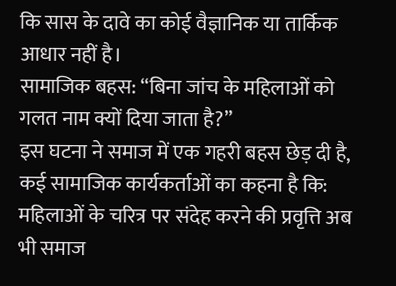कि सास के दावे का कोई वैज्ञानिक या तार्किक आधार नहीं है।
सामाजिक बहस: “बिना जांच के महिलाओं को गलत नाम क्यों दिया जाता है?”
इस घटना ने समाज में एक गहरी बहस छेड़ दी है, कई सामाजिक कार्यकर्ताओं का कहना है कि:
महिलाओं के चरित्र पर संदेह करने की प्रवृत्ति अब भी समाज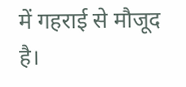में गहराई से मौजूद है।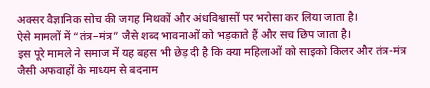अक्सर वैज्ञानिक सोच की जगह मिथकों और अंधविश्वासों पर भरोसा कर लिया जाता है।
ऐसे मामलों में “तंत्र–मंत्र” जैसे शब्द भावनाओं को भड़काते हैं और सच छिप जाता है।
इस पूरे मामले ने समाज में यह बहस भी छेड़ दी है कि क्या महिलाओं को साइको किलर और तंत्र-मंत्र जैसी अफवाहों के माध्यम से बदनाम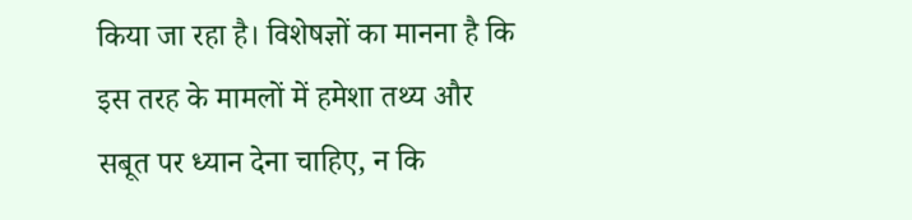किया जा रहा है। विशेषज्ञों का मानना है कि इस तरह के मामलों में हमेशा तथ्य और सबूत पर ध्यान देना चाहिए, न कि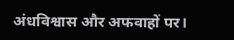अंधविश्वास और अफवाहों पर।